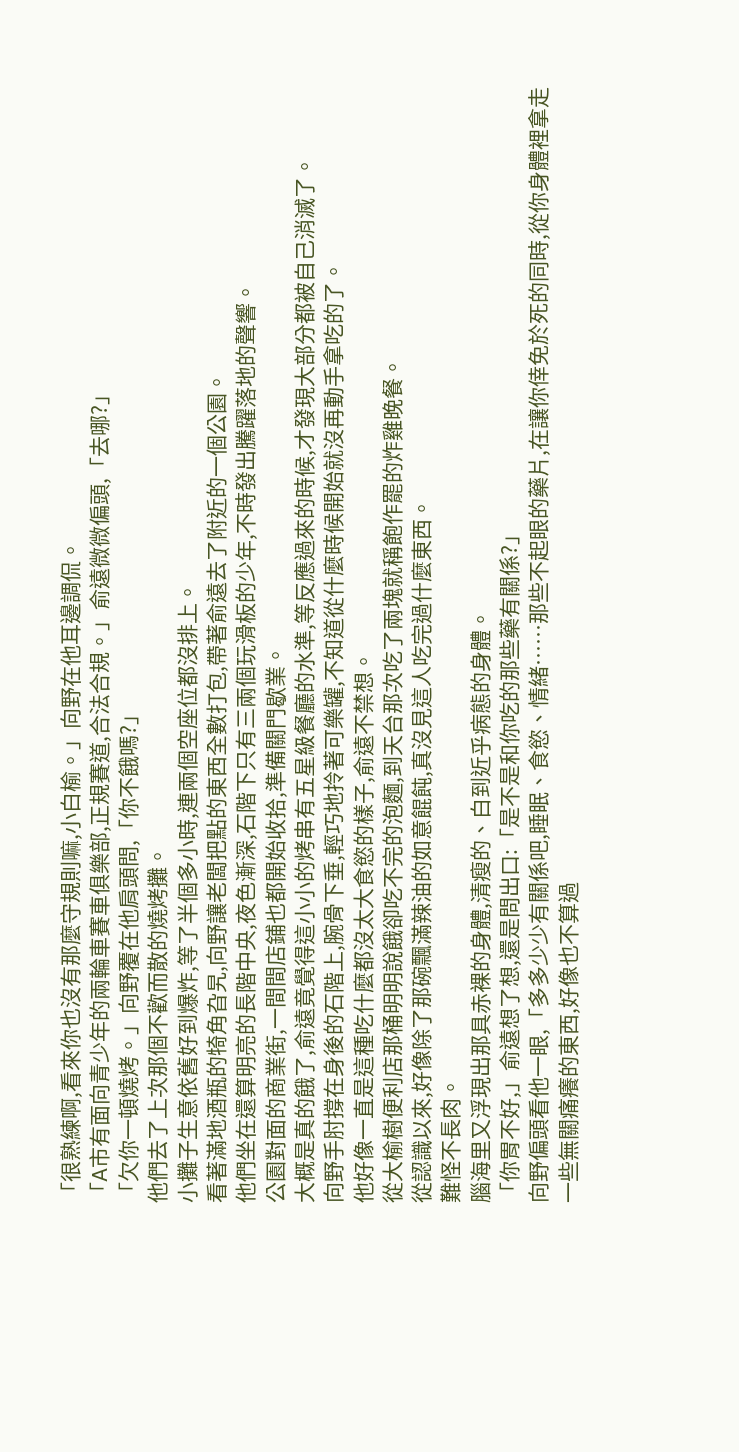「很熟練啊,看來你也沒有那麼守規則嘛,小白榆。」向野在他耳邊調侃。
「A市有面向青少年的兩輪車賽車俱樂部,正規賽道,合法合規。」俞遠微微偏頭,「去哪?」
「欠你一頓燒烤。」向野覆在他肩頭問,「你不餓嗎?」
他們去了上次那個不歡而散的燒烤攤。
小攤子生意依舊好到爆炸,等了半個多小時,連兩個空座位都沒排上。
看著滿地酒瓶的犄角旮旯,向野讓老闆把點的東西全數打包,帶著俞遠去了附近的一個公園。
他們坐在還算明亮的長階中央,夜色漸深,石階下只有三兩個玩滑板的少年,不時發出騰躍落地的聲響。
公園對面的商業街,一間間店鋪也都開始收拾,準備關門歇業。
大概是真的餓了,俞遠竟覺得這小小的烤串有五星級餐廳的水準,等反應過來的時候,才發現大部分都被自己消滅了。
向野手肘撐在身後的石階上,腕骨下垂,輕巧地拎著可樂罐,不知道從什麼時候開始就沒再動手拿吃的了。
他好像一直是這種吃什麼都沒太大食慾的樣子,俞遠不禁想。
從大榆樹便利店那桶明明說餓卻吃不完的泡麵,到天台那次吃了兩塊就稱飽作罷的炸雞晚餐。
從認識以來,好像除了那碗飄滿辣油的如意餛飩,真沒見這人吃完過什麼東西。
難怪不長肉。
腦海里又浮現出那具赤裸的身體,清瘦的、白到近乎病態的身體。
「你胃不好,」俞遠想了想,還是問出口:「是不是和你吃的那些藥有關係?」
向野偏頭看他一眼,「多多少少有關係吧,睡眠、食慾、情緒……那些不起眼的藥片,在讓你倖免於死的同時,從你身體裡拿走一些無關痛癢的東西,好像也不算過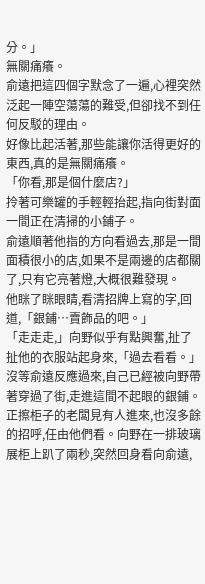分。」
無關痛癢。
俞遠把這四個字默念了一遍,心裡突然泛起一陣空蕩蕩的難受,但卻找不到任何反駁的理由。
好像比起活著,那些能讓你活得更好的東西,真的是無關痛癢。
「你看,那是個什麼店?」
拎著可樂罐的手輕輕抬起,指向街對面一間正在清掃的小鋪子。
俞遠順著他指的方向看過去,那是一間面積很小的店,如果不是兩邊的店都關了,只有它亮著燈,大概很難發現。
他眯了眯眼睛,看清招牌上寫的字,回道,「銀鋪…賣飾品的吧。」
「走走走,」向野似乎有點興奮,扯了扯他的衣服站起身來,「過去看看。」
沒等俞遠反應過來,自己已經被向野帶著穿過了街,走進這間不起眼的銀鋪。
正擦柜子的老闆見有人進來,也沒多餘的招呼,任由他們看。向野在一排玻璃展柜上趴了兩秒,突然回身看向俞遠,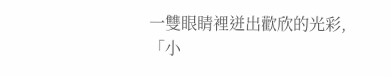一雙眼睛裡迸出歡欣的光彩,「小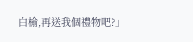白榆,再送我個禮物吧?」